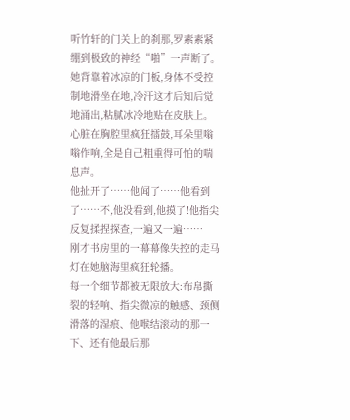听竹轩的门关上的刹那,罗素素紧绷到极致的神经“啪”一声断了。
她背靠着冰凉的门板,身体不受控制地滑坐在地,冷汗这才后知后觉地涌出,粘腻冰冷地贴在皮肤上。
心脏在胸腔里疯狂擂鼓,耳朵里嗡嗡作响,全是自己粗重得可怕的喘息声。
他扯开了……他闻了……他看到了……不,他没看到,他摸了!他指尖反复揉捏探查,一遍又一遍……
刚才书房里的一幕幕像失控的走马灯在她脑海里疯狂轮播。
每一个细节都被无限放大:布帛撕裂的轻响、指尖微凉的触感、颈侧滑落的湿痕、他喉结滚动的那一下、还有他最后那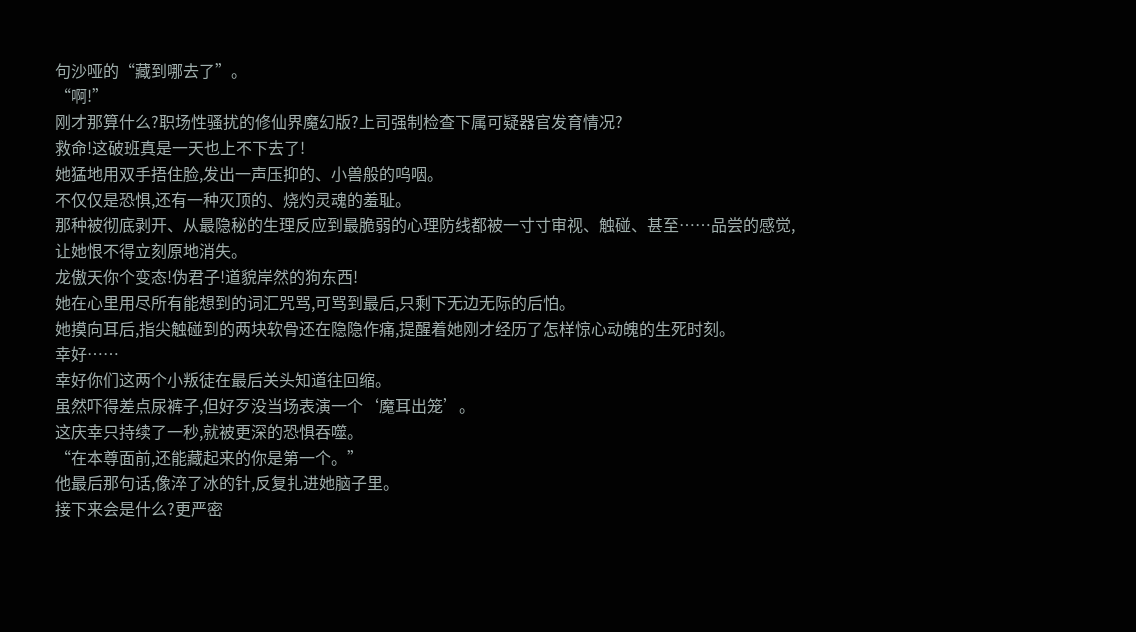句沙哑的“藏到哪去了”。
“啊!”
刚才那算什么?职场性骚扰的修仙界魔幻版?上司强制检查下属可疑器官发育情况?
救命!这破班真是一天也上不下去了!
她猛地用双手捂住脸,发出一声压抑的、小兽般的呜咽。
不仅仅是恐惧,还有一种灭顶的、烧灼灵魂的羞耻。
那种被彻底剥开、从最隐秘的生理反应到最脆弱的心理防线都被一寸寸审视、触碰、甚至……品尝的感觉,让她恨不得立刻原地消失。
龙傲天你个变态!伪君子!道貌岸然的狗东西!
她在心里用尽所有能想到的词汇咒骂,可骂到最后,只剩下无边无际的后怕。
她摸向耳后,指尖触碰到的两块软骨还在隐隐作痛,提醒着她刚才经历了怎样惊心动魄的生死时刻。
幸好……
幸好你们这两个小叛徒在最后关头知道往回缩。
虽然吓得差点尿裤子,但好歹没当场表演一个‘魔耳出笼’。
这庆幸只持续了一秒,就被更深的恐惧吞噬。
“在本尊面前,还能藏起来的你是第一个。”
他最后那句话,像淬了冰的针,反复扎进她脑子里。
接下来会是什么?更严密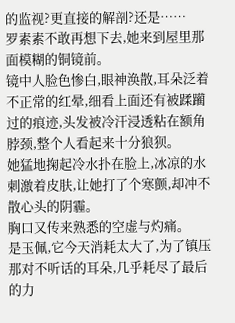的监视?更直接的解剖?还是……
罗素素不敢再想下去,她来到屋里那面模糊的铜镜前。
镜中人脸色惨白,眼神涣散,耳朵泛着不正常的红晕,细看上面还有被蹂躏过的痕迹,头发被冷汗浸透粘在额角脖颈,整个人看起来十分狼狈。
她猛地掬起冷水扑在脸上,冰凉的水刺激着皮肤,让她打了个寒颤,却冲不散心头的阴霾。
胸口又传来熟悉的空虚与灼痛。
是玉佩,它今天消耗太大了,为了镇压那对不听话的耳朵,几乎耗尽了最后的力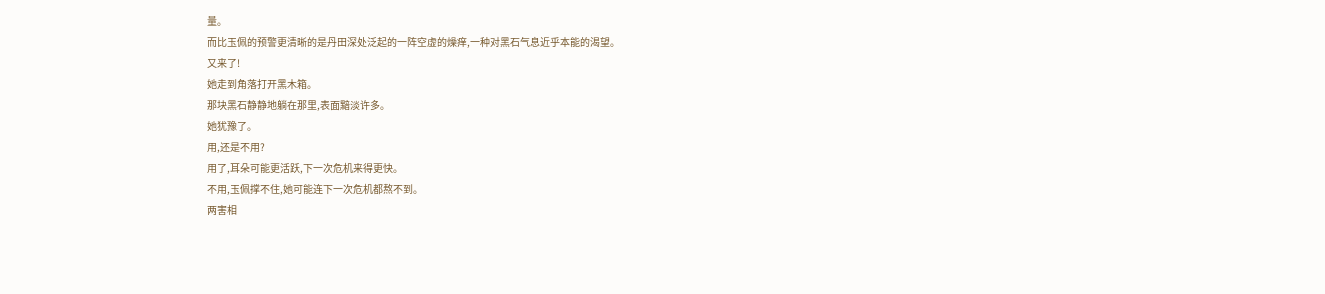量。
而比玉佩的预警更清晰的是丹田深处泛起的一阵空虚的燥痒,一种对黑石气息近乎本能的渴望。
又来了!
她走到角落打开黑木箱。
那块黑石静静地躺在那里,表面黯淡许多。
她犹豫了。
用,还是不用?
用了,耳朵可能更活跃,下一次危机来得更快。
不用,玉佩撑不住,她可能连下一次危机都熬不到。
两害相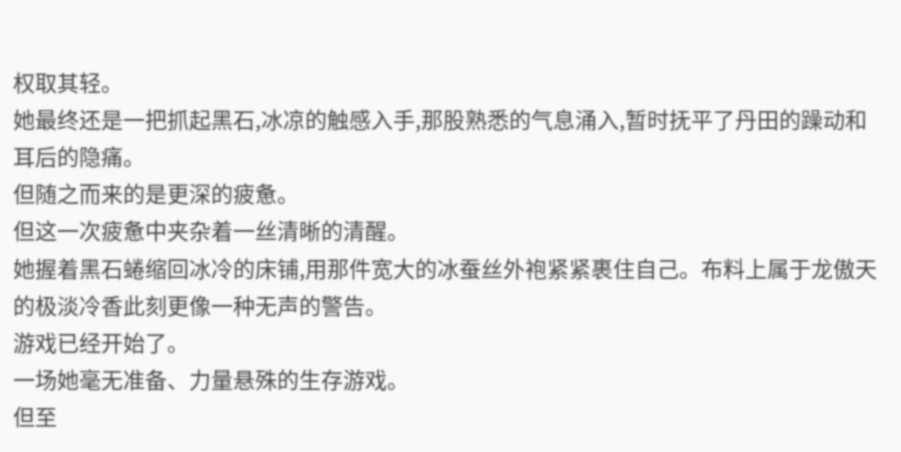权取其轻。
她最终还是一把抓起黑石,冰凉的触感入手,那股熟悉的气息涌入,暂时抚平了丹田的躁动和耳后的隐痛。
但随之而来的是更深的疲惫。
但这一次疲惫中夹杂着一丝清晰的清醒。
她握着黑石蜷缩回冰冷的床铺,用那件宽大的冰蚕丝外袍紧紧裹住自己。布料上属于龙傲天的极淡冷香此刻更像一种无声的警告。
游戏已经开始了。
一场她毫无准备、力量悬殊的生存游戏。
但至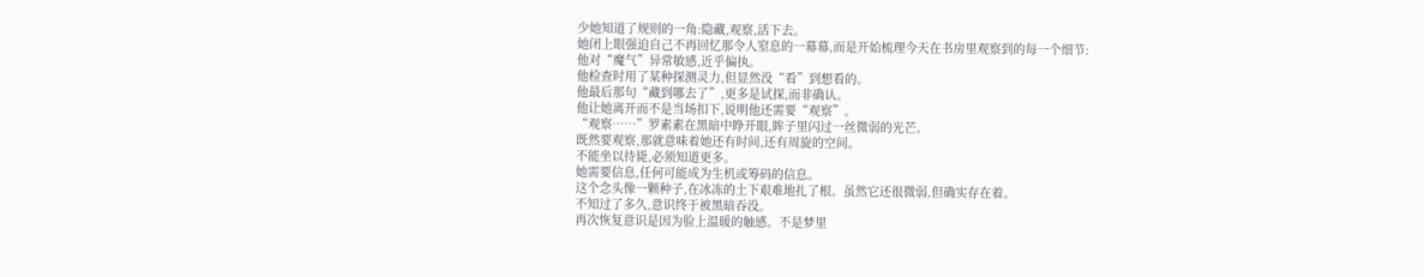少她知道了规则的一角:隐藏,观察,活下去。
她闭上眼强迫自己不再回忆那令人窒息的一幕幕,而是开始梳理今天在书房里观察到的每一个细节:
他对“魔气”异常敏感,近乎偏执。
他检查时用了某种探测灵力,但显然没“看”到想看的。
他最后那句“藏到哪去了”,更多是试探,而非确认。
他让她离开而不是当场扣下,说明他还需要“观察”。
“观察……”罗素素在黑暗中睁开眼,眸子里闪过一丝微弱的光芒。
既然要观察,那就意味着她还有时间,还有周旋的空间。
不能坐以待毙,必须知道更多。
她需要信息,任何可能成为生机或筹码的信息。
这个念头像一颗种子,在冰冻的土下艰难地扎了根。虽然它还很微弱,但确实存在着。
不知过了多久,意识终于被黑暗吞没。
再次恢复意识是因为脸上温暖的触感。不是梦里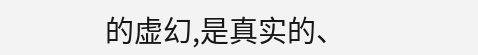的虚幻,是真实的、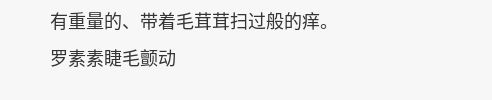有重量的、带着毛茸茸扫过般的痒。
罗素素睫毛颤动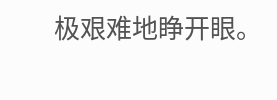极艰难地睁开眼。